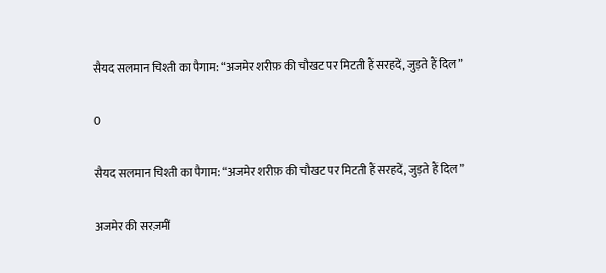सैयद सलमान चिश्ती का पैगाम: “अजमेर शरीफ़ की चौखट पर मिटती हैं सरहदें, जुड़ते हैं दिल”

0

सैयद सलमान चिश्ती का पैगाम: “अजमेर शरीफ़ की चौखट पर मिटती हैं सरहदें, जुड़ते हैं दिल”

अजमेर की सरज़मीं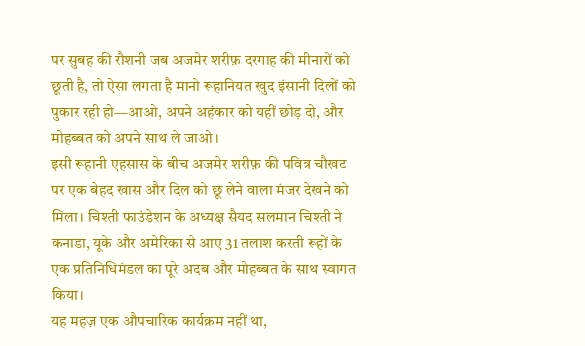पर सुबह की रौशनी जब अजमेर शरीफ़ दरगाह की मीनारों को छूती है, तो ऐसा लगता है मानो रूहानियत खुद इंसानी दिलों को पुकार रही हो—आओ, अपने अहंकार को यहीं छोड़ दो, और मोहब्बत को अपने साथ ले जाओ।
इसी रूहानी एहसास के बीच अजमेर शरीफ़ की पवित्र चौखट पर एक बेहद खास और दिल को छू लेने वाला मंजर देखने को मिला। चिश्ती फाउंडेशन के अध्यक्ष सैयद सलमान चिश्ती ने कनाडा, यूके और अमेरिका से आए 31 तलाश करती रूहों के एक प्रतिनिधिमंडल का पूरे अदब और मोहब्बत के साथ स्वागत किया।
यह महज़ एक औपचारिक कार्यक्रम नहीं था,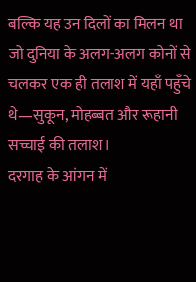बल्कि यह उन दिलों का मिलन था जो दुनिया के अलग-अलग कोनों से चलकर एक ही तलाश में यहाँ पहुँचे थे—सुकून, मोहब्बत और रूहानी सच्चाई की तलाश।
दरगाह के आंगन में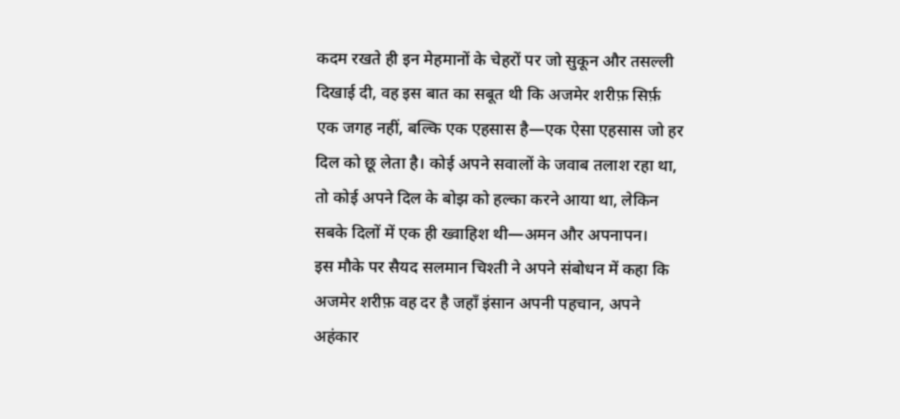कदम रखते ही इन मेहमानों के चेहरों पर जो सुकून और तसल्ली दिखाई दी, वह इस बात का सबूत थी कि अजमेर शरीफ़ सिर्फ़ एक जगह नहीं, बल्कि एक एहसास है—एक ऐसा एहसास जो हर दिल को छू लेता है। कोई अपने सवालों के जवाब तलाश रहा था, तो कोई अपने दिल के बोझ को हल्का करने आया था, लेकिन सबके दिलों में एक ही ख्वाहिश थी—अमन और अपनापन।
इस मौके पर सैयद सलमान चिश्ती ने अपने संबोधन में कहा कि अजमेर शरीफ़ वह दर है जहाँ इंसान अपनी पहचान, अपने अहंकार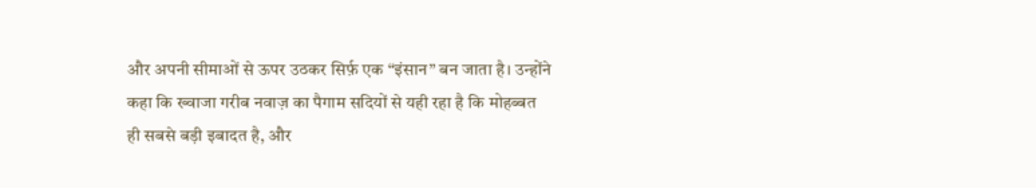और अपनी सीमाओं से ऊपर उठकर सिर्फ़ एक “इंसान” बन जाता है। उन्होंने कहा कि ख्वाजा गरीब नवाज़ का पैगाम सदियों से यही रहा है कि मोहब्बत ही सबसे बड़ी इबादत है, और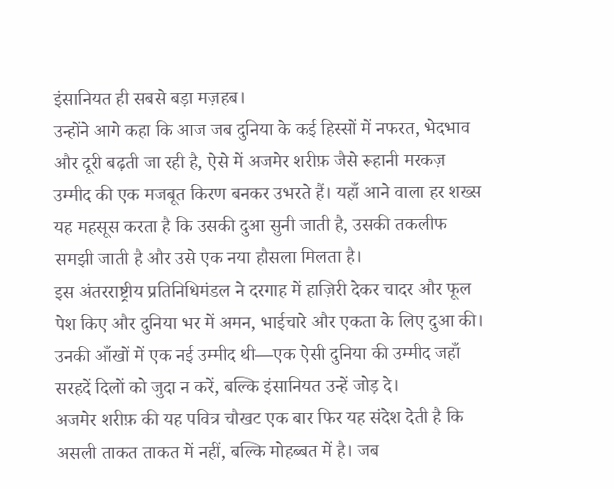इंसानियत ही सबसे बड़ा मज़हब।
उन्होंने आगे कहा कि आज जब दुनिया के कई हिस्सों में नफरत, भेदभाव और दूरी बढ़ती जा रही है, ऐसे में अजमेर शरीफ़ जैसे रूहानी मरकज़ उम्मीद की एक मजबूत किरण बनकर उभरते हैं। यहाँ आने वाला हर शख्स यह महसूस करता है कि उसकी दुआ सुनी जाती है, उसकी तकलीफ समझी जाती है और उसे एक नया हौसला मिलता है।
इस अंतरराष्ट्रीय प्रतिनिधिमंडल ने दरगाह में हाज़िरी देकर चादर और फूल पेश किए और दुनिया भर में अमन, भाईचारे और एकता के लिए दुआ की। उनकी आँखों में एक नई उम्मीद थी—एक ऐसी दुनिया की उम्मीद जहाँ सरहदें दिलों को जुदा न करें, बल्कि इंसानियत उन्हें जोड़ दे।
अजमेर शरीफ़ की यह पवित्र चौखट एक बार फिर यह संदेश देती है कि असली ताकत ताकत में नहीं, बल्कि मोहब्बत में है। जब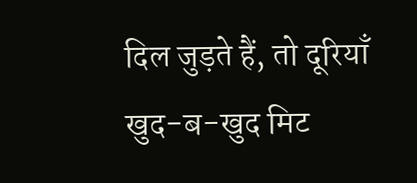दिल जुड़ते हैं, तो दूरियाँ खुद-ब-खुद मिट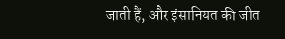जाती हैं, और इंसानियत की जीत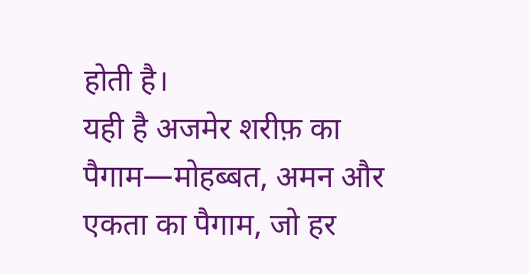होती है।
यही है अजमेर शरीफ़ का पैगाम—मोहब्बत, अमन और एकता का पैगाम, जो हर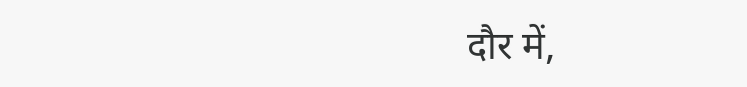दौर में,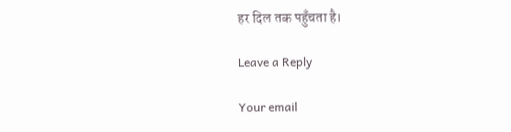हर दिल तक पहुँचता है।

Leave a Reply

Your email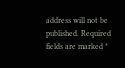address will not be published. Required fields are marked *